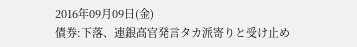2016年09月09日(金)
債券:下落、連銀高官発言タカ派寄りと受け止め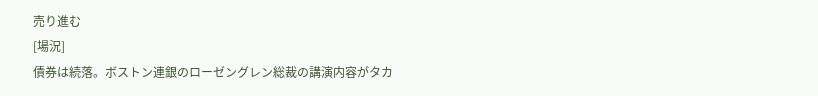売り進む
[場況]
債券は続落。ボストン連銀のローゼングレン総裁の講演内容がタカ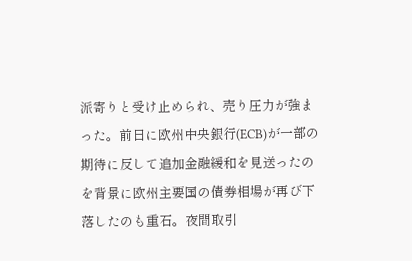派寄りと受け止められ、売り圧力が強まった。前日に欧州中央銀行(ECB)が一部の期待に反して追加金融緩和を見送ったのを背景に欧州主要国の債券相場が再び下落したのも重石。夜間取引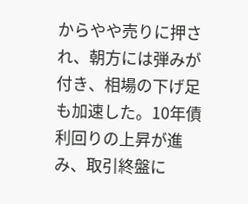からやや売りに押され、朝方には弾みが付き、相場の下げ足も加速した。10年債利回りの上昇が進み、取引終盤に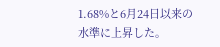1.68%と6月24日以来の水準に上昇した。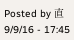Posted by 直 9/9/16 - 17:45